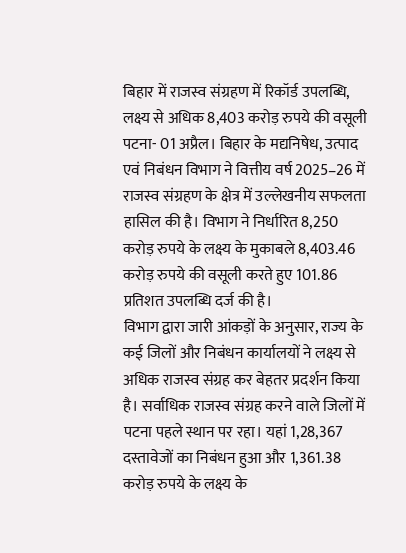बिहार में राजस्व संग्रहण में रिकॉर्ड उपलब्धि, लक्ष्य से अधिक 8,403 करोड़ रुपये की वसूली
पटना- 01 अप्रैल। बिहार के मद्यनिषेध, उत्पाद एवं निबंधन विभाग ने वित्तीय वर्ष 2025–26 में राजस्व संग्रहण के क्षेत्र में उल्लेखनीय सफलता हासिल की है। विभाग ने निर्धारित 8,250 करोड़ रुपये के लक्ष्य के मुकाबले 8,403.46 करोड़ रुपये की वसूली करते हुए 101.86 प्रतिशत उपलब्धि दर्ज की है।
विभाग द्वारा जारी आंकड़ों के अनुसार, राज्य के कई जिलों और निबंधन कार्यालयों ने लक्ष्य से अधिक राजस्व संग्रह कर बेहतर प्रदर्शन किया है। सर्वाधिक राजस्व संग्रह करने वाले जिलों में पटना पहले स्थान पर रहा। यहां 1,28,367 दस्तावेजों का निबंधन हुआ और 1,361.38 करोड़ रुपये के लक्ष्य के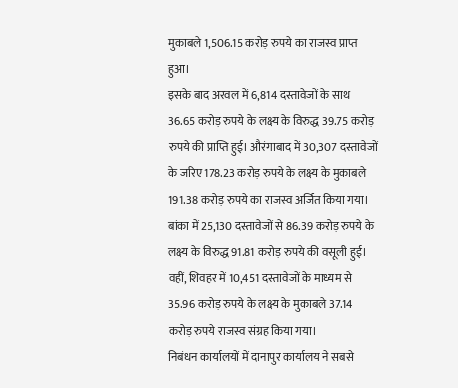मुकाबले 1,506.15 करोड़ रुपये का राजस्व प्राप्त हुआ।
इसके बाद अरवल में 6,814 दस्तावेजों के साथ 36.65 करोड़ रुपये के लक्ष्य के विरुद्ध 39.75 करोड़ रुपये की प्राप्ति हुई। औरंगाबाद में 30,307 दस्तावेजों के जरिए 178.23 करोड़ रुपये के लक्ष्य के मुकाबले 191.38 करोड़ रुपये का राजस्व अर्जित किया गया। बांका में 25,130 दस्तावेजों से 86.39 करोड़ रुपये के लक्ष्य के विरुद्ध 91.81 करोड़ रुपये की वसूली हुई। वहीं, शिवहर में 10,451 दस्तावेजों के माध्यम से 35.96 करोड़ रुपये के लक्ष्य के मुकाबले 37.14 करोड़ रुपये राजस्व संग्रह किया गया।
निबंधन कार्यालयों में दानापुर कार्यालय ने सबसे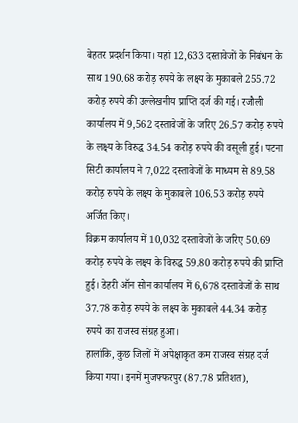बेहतर प्रदर्शन किया। यहां 12,633 दस्तावेजों के निबंधन के साथ 190.68 करोड़ रुपये के लक्ष्य के मुकाबले 255.72 करोड़ रुपये की उल्लेखनीय प्राप्ति दर्ज की गई। रजौली कार्यालय में 9,562 दस्तावेजों के जरिए 26.57 करोड़ रुपये के लक्ष्य के विरुद्ध 34.54 करोड़ रुपये की वसूली हुई। पटना सिटी कार्यालय ने 7,022 दस्तावेजों के माध्यम से 89.58 करोड़ रुपये के लक्ष्य के मुकाबले 106.53 करोड़ रुपये अर्जित किए।
विक्रम कार्यालय में 10,032 दस्तावेजों के जरिए 50.69 करोड़ रुपये के लक्ष्य के विरुद्ध 59.80 करोड़ रुपये की प्राप्ति हुई। डेहरी ऑन सोन कार्यालय में 6,678 दस्तावेजों के साथ 37.78 करोड़ रुपये के लक्ष्य के मुकाबले 44.34 करोड़ रुपये का राजस्व संग्रह हुआ।
हालांकि, कुछ जिलों में अपेक्षाकृत कम राजस्व संग्रह दर्ज किया गया। इनमें मुजफ्फरपुर (87.78 प्रतिशत),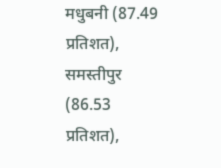मधुबनी (87.49 प्रतिशत), समस्तीपुर (86.53 प्रतिशत),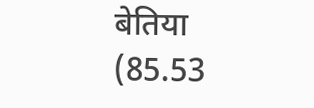बेतिया (85.53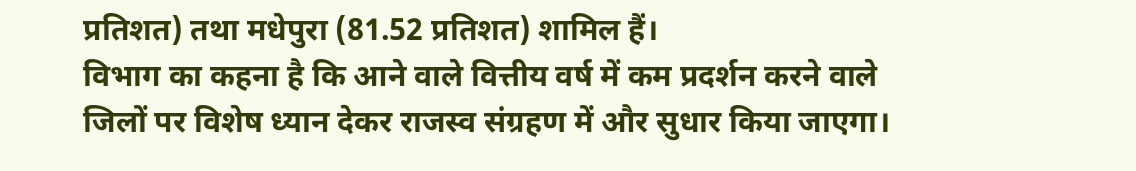प्रतिशत) तथा मधेपुरा (81.52 प्रतिशत) शामिल हैं।
विभाग का कहना है कि आने वाले वित्तीय वर्ष में कम प्रदर्शन करने वाले जिलों पर विशेष ध्यान देकर राजस्व संग्रहण में और सुधार किया जाएगा।